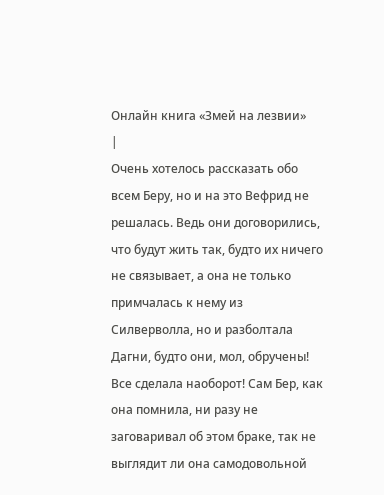Онлайн книга «Змей на лезвии»
|
Очень хотелось рассказать обо всем Беру, но и на это Вефрид не решалась. Ведь они договорились, что будут жить так, будто их ничего не связывает, а она не только примчалась к нему из Силверволла, но и разболтала Дагни, будто они, мол, обручены! Все сделала наоборот! Сам Бер, как она помнила, ни разу не заговаривал об этом браке, так не выглядит ли она самодовольной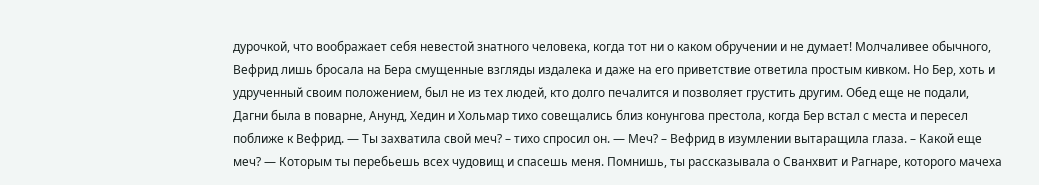дурочкой, что воображает себя невестой знатного человека, когда тот ни о каком обручении и не думает! Молчаливее обычного, Вефрид лишь бросала на Бера смущенные взгляды издалека и даже на его приветствие ответила простым кивком. Но Бер, хоть и удрученный своим положением, был не из тех людей, кто долго печалится и позволяет грустить другим. Обед еще не подали, Дагни была в поварне, Анунд, Хедин и Хольмар тихо совещались близ конунгова престола, когда Бер встал с места и пересел поближе к Вефрид. — Ты захватила свой меч? – тихо спросил он. — Меч? – Вефрид в изумлении вытаращила глаза. – Какой еще меч? — Которым ты перебьешь всех чудовищ и спасешь меня. Помнишь, ты рассказывала о Сванхвит и Рагнаре, которого мачеха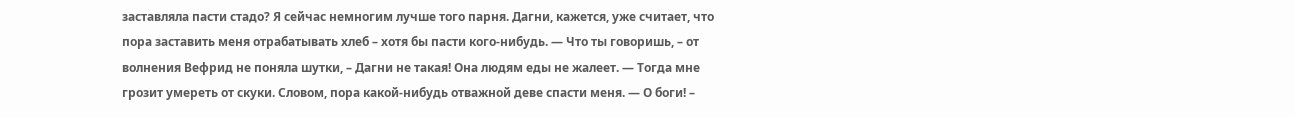заставляла пасти стадо? Я сейчас немногим лучше того парня. Дагни, кажется, уже считает, что пора заставить меня отрабатывать хлеб – хотя бы пасти кого-нибудь. — Что ты говоришь, – от волнения Вефрид не поняла шутки, – Дагни не такая! Она людям еды не жалеет. — Тогда мне грозит умереть от скуки. Словом, пора какой-нибудь отважной деве спасти меня. — О боги! –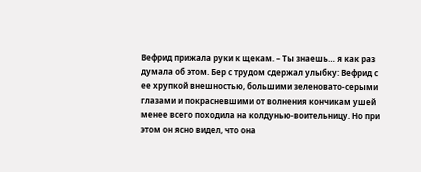Вефрид прижала руки к щекам. – Ты знаешь… я как раз думала об этом. Бер с трудом сдержал улыбку: Вефрид с ее хрупкой внешностью, большими зеленовато-серыми глазами и покрасневшими от волнения кончикам ушей менее всего походила на колдунью-воительницу. Но при этом он ясно видел, что она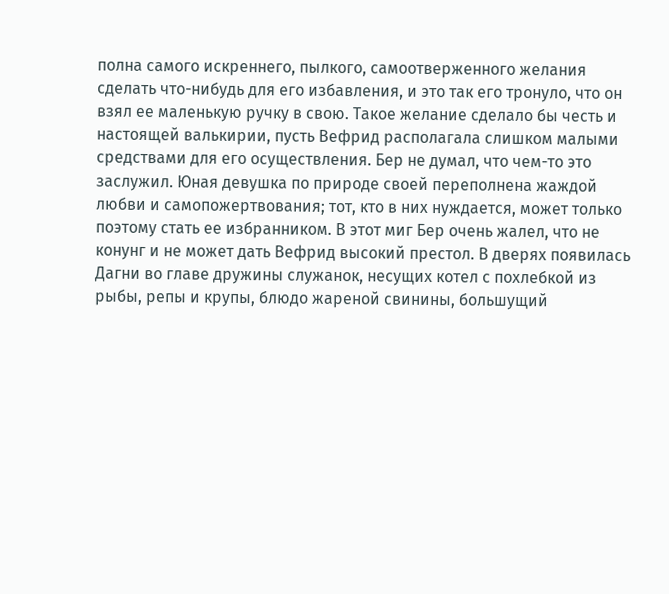полна самого искреннего, пылкого, самоотверженного желания сделать что-нибудь для его избавления, и это так его тронуло, что он взял ее маленькую ручку в свою. Такое желание сделало бы честь и настоящей валькирии, пусть Вефрид располагала слишком малыми средствами для его осуществления. Бер не думал, что чем-то это заслужил. Юная девушка по природе своей переполнена жаждой любви и самопожертвования; тот, кто в них нуждается, может только поэтому стать ее избранником. В этот миг Бер очень жалел, что не конунг и не может дать Вефрид высокий престол. В дверях появилась Дагни во главе дружины служанок, несущих котел с похлебкой из рыбы, репы и крупы, блюдо жареной свинины, большущий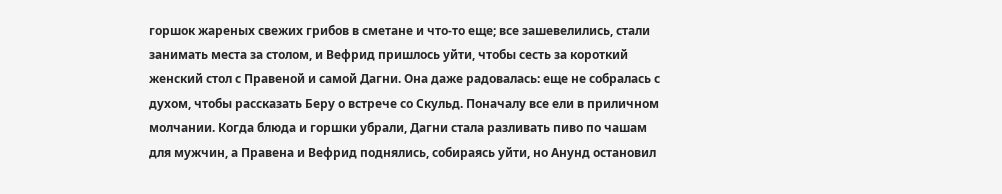горшок жареных свежих грибов в сметане и что-то еще; все зашевелились, стали занимать места за столом, и Вефрид пришлось уйти, чтобы сесть за короткий женский стол с Правеной и самой Дагни. Она даже радовалась: еще не собралась с духом, чтобы рассказать Беру о встрече со Скульд. Поначалу все ели в приличном молчании. Когда блюда и горшки убрали, Дагни стала разливать пиво по чашам для мужчин, а Правена и Вефрид поднялись, собираясь уйти, но Анунд остановил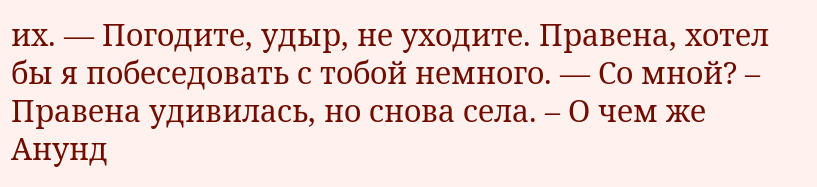их. — Погодите, удыр, не уходите. Правена, хотел бы я побеседовать с тобой немного. — Со мной? – Правена удивилась, но снова села. – О чем же Анунд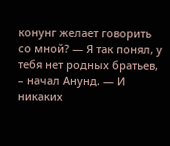конунг желает говорить со мной? — Я так понял, у тебя нет родных братьев, – начал Анунд. — И никаких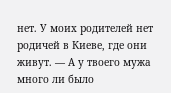нет. У моих родителей нет родичей в Киеве, где они живут. — А у твоего мужа много ли было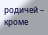родичей – кроме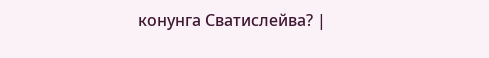конунга Сватислейва? |